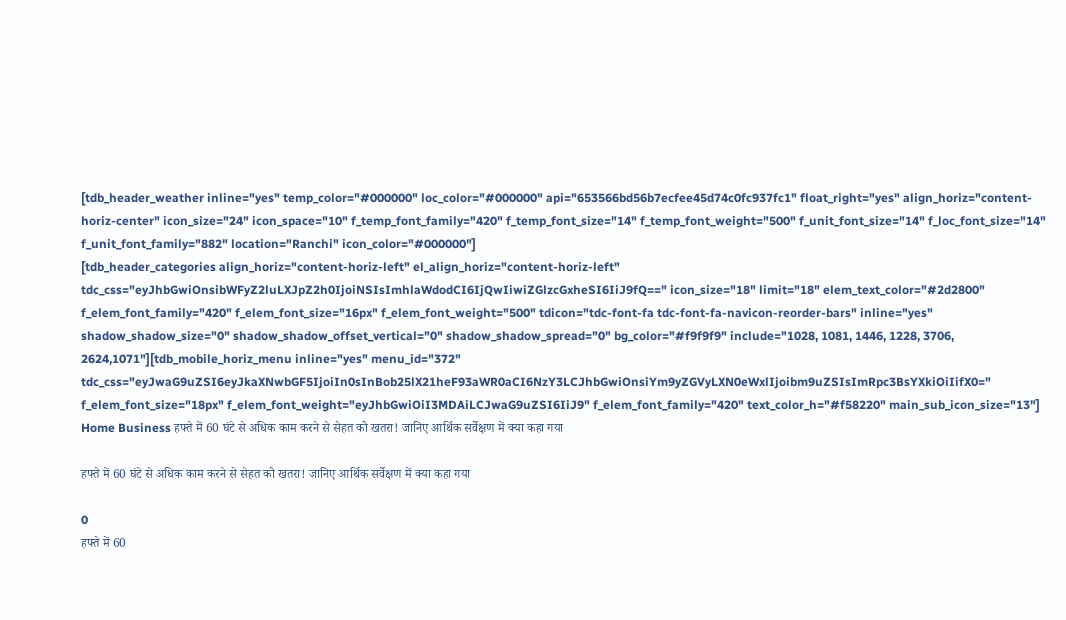[tdb_header_weather inline="yes" temp_color="#000000" loc_color="#000000" api="653566bd56b7ecfee45d74c0fc937fc1" float_right="yes" align_horiz="content-horiz-center" icon_size="24" icon_space="10" f_temp_font_family="420" f_temp_font_size="14" f_temp_font_weight="500" f_unit_font_size="14" f_loc_font_size="14" f_unit_font_family="882" location="Ranchi" icon_color="#000000"]
[tdb_header_categories align_horiz="content-horiz-left" el_align_horiz="content-horiz-left" tdc_css="eyJhbGwiOnsibWFyZ2luLXJpZ2h0IjoiNSIsImhlaWdodCI6IjQwIiwiZGlzcGxheSI6IiJ9fQ==" icon_size="18" limit="18" elem_text_color="#2d2800" f_elem_font_family="420" f_elem_font_size="16px" f_elem_font_weight="500" tdicon="tdc-font-fa tdc-font-fa-navicon-reorder-bars" inline="yes" shadow_shadow_size="0" shadow_shadow_offset_vertical="0" shadow_shadow_spread="0" bg_color="#f9f9f9" include="1028, 1081, 1446, 1228, 3706, 2624,1071"][tdb_mobile_horiz_menu inline="yes" menu_id="372" tdc_css="eyJwaG9uZSI6eyJkaXNwbGF5IjoiIn0sInBob25lX21heF93aWR0aCI6NzY3LCJhbGwiOnsiYm9yZGVyLXN0eWxlIjoibm9uZSIsImRpc3BsYXkiOiIifX0=" f_elem_font_size="18px" f_elem_font_weight="eyJhbGwiOiI3MDAiLCJwaG9uZSI6IiJ9" f_elem_font_family="420" text_color_h="#f58220" main_sub_icon_size="13"]
Home Business हफ्ते में 60 घंटे से अधिक काम करने से सेहत को खतरा! जानिए आर्थिक सर्वेक्षण में क्या कहा गया

हफ्ते में 60 घंटे से अधिक काम करने से सेहत को खतरा! जानिए आर्थिक सर्वेक्षण में क्या कहा गया

0
हफ्ते में 60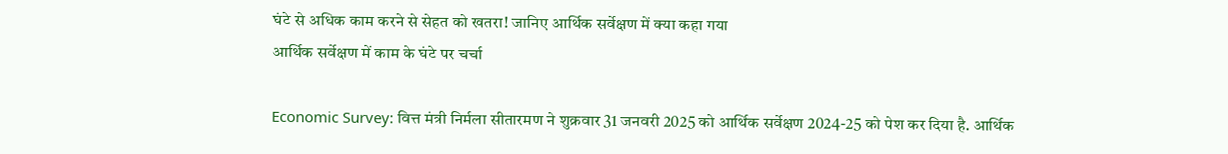घंटे से अधिक काम करने से सेहत को खतरा! जानिए आर्थिक सर्वेक्षण में क्या कहा गया
आर्थिक सर्वेक्षण में काम के घंटे पर चर्चा

Economic Survey: वित्त मंत्री निर्मला सीतारमण ने शुक्रवार 31 जनवरी 2025 को आर्थिक सर्वेक्षण 2024-25 को पेश कर दिया है. आर्थिक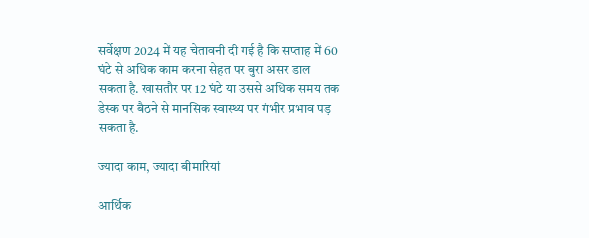सर्वेक्षण 2024 में यह चेतावनी दी गई है कि सप्ताह में 60 घंटे से अधिक काम करना सेहत पर बुरा असर डाल सकता है. खासतौर पर 12 घंटे या उससे अधिक समय तक डेस्क पर बैठने से मानसिक स्वास्थ्य पर गंभीर प्रभाव पड़ सकता है.

ज्यादा काम, ज्यादा बीमारियां

आर्थिक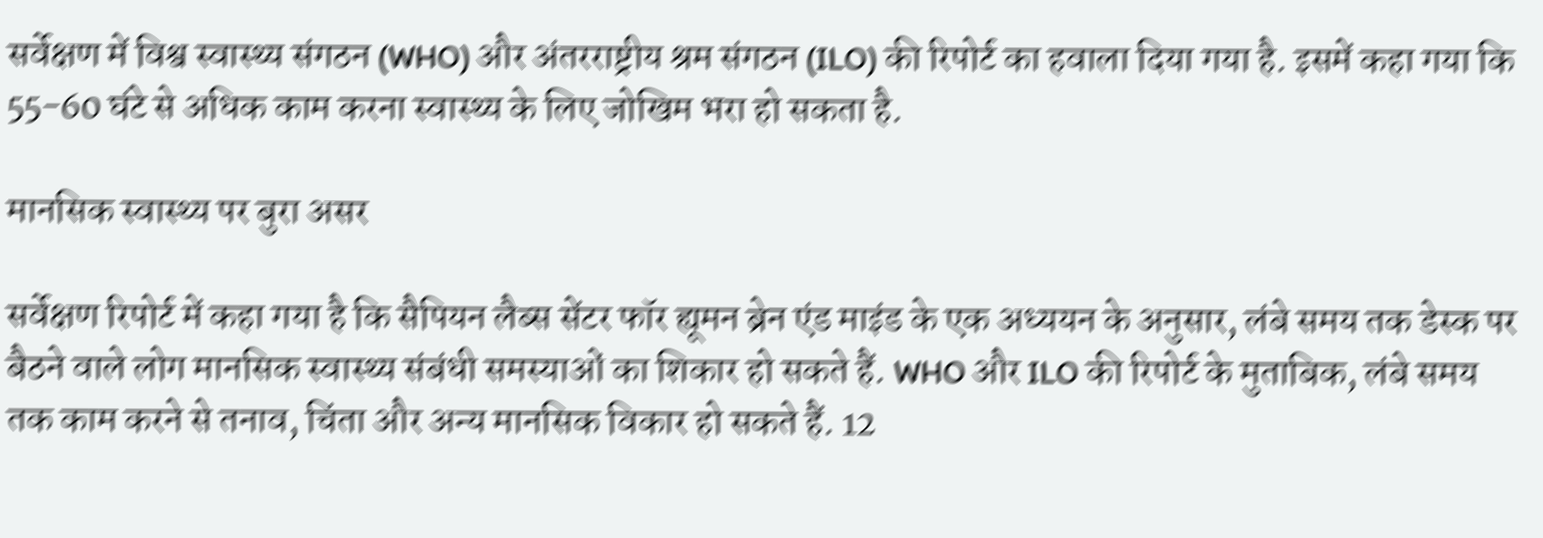सर्वेक्षण में विश्व स्वास्थ्य संगठन (WHO) और अंतरराष्ट्रीय श्रम संगठन (ILO) की रिपोर्ट का हवाला दिया गया है. इसमें कहा गया कि 55-60 घंटे से अधिक काम करना स्वास्थ्य के लिए जोखिम भरा हो सकता है.

मानसिक स्वास्थ्य पर बुरा असर

सर्वेक्षण रिपोर्ट में कहा गया है कि सैपियन लैब्स सेंटर फॉर ह्यूमन ब्रेन एंड माइंड के एक अध्ययन के अनुसार, लंबे समय तक डेस्क पर बैठने वाले लोग मानसिक स्वास्थ्य संबंधी समस्याओं का शिकार हो सकते हैं. WHO और ILO की रिपोर्ट के मुताबिक, लंबे समय तक काम करने से तनाव, चिंता और अन्य मानसिक विकार हो सकते हैं. 12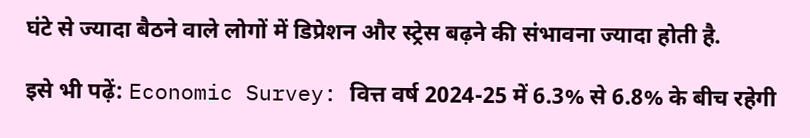घंटे से ज्यादा बैठने वाले लोगों में डिप्रेशन और स्ट्रेस बढ़ने की संभावना ज्यादा होती है.

इसे भी पढ़ें: Economic Survey: वित्त वर्ष 2024-25 में 6.3% से 6.8% के बीच रहेगी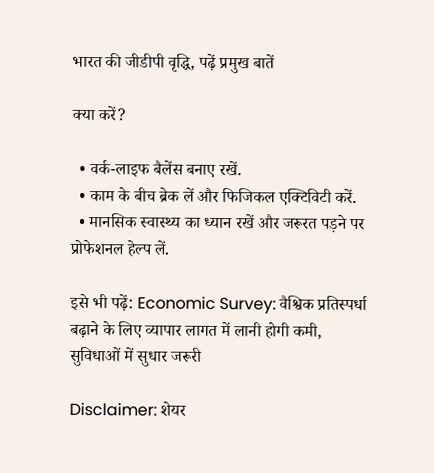भारत की जीडीपी वृद्धि, पढ़ें प्रमुख बातें

क्या करें?

  • वर्क-लाइफ बैलेंस बनाए रखें.
  • काम के बीच ब्रेक लें और फिजिकल एक्टिविटी करें.
  • मानसिक स्वास्थ्य का ध्यान रखें और जरूरत पड़ने पर प्रोफेशनल हेल्प लें.

इसे भी पढ़ें: Economic Survey: वैश्विक प्रतिस्पर्धा बढ़ाने के लिए व्यापार लागत में लानी होगी कमी, सुविधाओं में सुधार जरूरी

Disclaimer: शेयर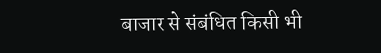बाजार से संबंधित किसी भी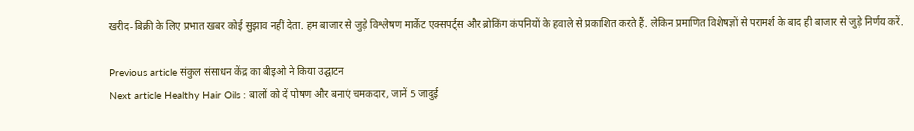खरीद-बिक्री के लिए प्रभात खबर कोई सुझाव नहीं देता. हम बाजार से जुड़े विश्लेषण मार्केट एक्सपर्ट्स और ब्रोकिंग कंपनियों के हवाले से प्रकाशित करते हैं. लेकिन प्रमाणित विशेषज्ञों से परामर्श के बाद ही बाजार से जुड़े निर्णय करें.

Previous article संकुल संसाधन केंद्र का बीइओ ने किया उद्घाटन
Next article Healthy Hair Oils : बालों को दें पोषण और बनाएं चमकदार, जानें 5 जादुई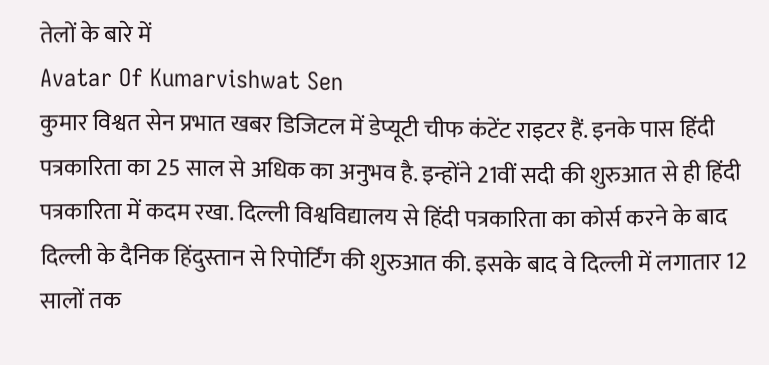तेलों के बारे में
Avatar Of Kumarvishwat Sen
कुमार विश्वत सेन प्रभात खबर डिजिटल में डेप्यूटी चीफ कंटेंट राइटर हैं. इनके पास हिंदी पत्रकारिता का 25 साल से अधिक का अनुभव है. इन्होंने 21वीं सदी की शुरुआत से ही हिंदी पत्रकारिता में कदम रखा. दिल्ली विश्वविद्यालय से हिंदी पत्रकारिता का कोर्स करने के बाद दिल्ली के दैनिक हिंदुस्तान से रिपोर्टिंग की शुरुआत की. इसके बाद वे दिल्ली में लगातार 12 सालों तक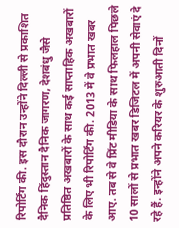रिपोर्टिंग की. इस दौरान उन्होंने दिल्ली से प्रकाशित दैनिक हिंदुस्तान दैनिक जागरण, देशबंधु जैसे प्रतिष्ठित अखबारों के साथ कई साप्ताहिक अखबारों के लिए भी रिपोर्टिंग की. 2013 में वे प्रभात खबर आए. तब से वे प्रिंट मीडिया के साथ फिलहाल पिछले 10 सालों से प्रभात खबर डिजिटल में अपनी सेवाएं दे रहे हैं. इन्होंने अपने करियर के शुरुआती दिनों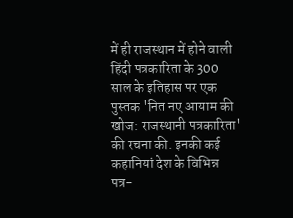में ही राजस्थान में होने वाली हिंदी पत्रकारिता के 300 साल के इतिहास पर एक पुस्तक 'नित नए आयाम की खोज: राजस्थानी पत्रकारिता' की रचना की. इनकी कई कहानियां देश के विभिन्न पत्र-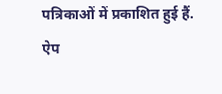पत्रिकाओं में प्रकाशित हुई हैं.
ऐप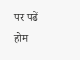पर पढें
होम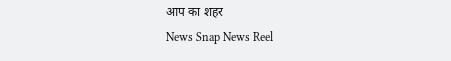आप का शहर
News Snap News Reel